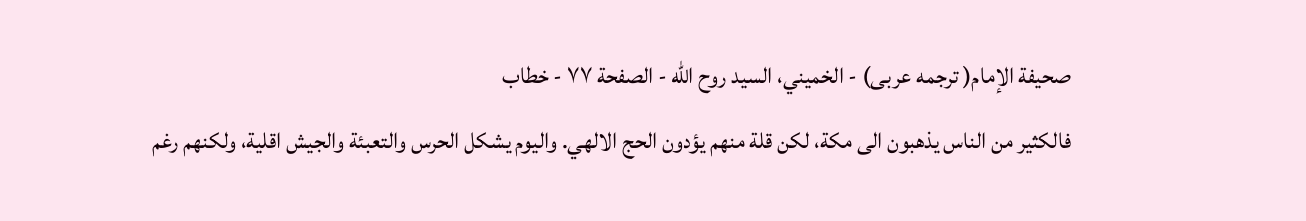صحيفة الإمام( ترجمه عربى) - الخميني، السيد روح الله - الصفحة ٧٧ - خطاب
فالكثير من الناس يذهبون الى مكة، لكن قلة منهم يؤدون الحج الالهي. واليوم يشكل الحرس والتعبئة والجيش اقلية، ولكنهم رغم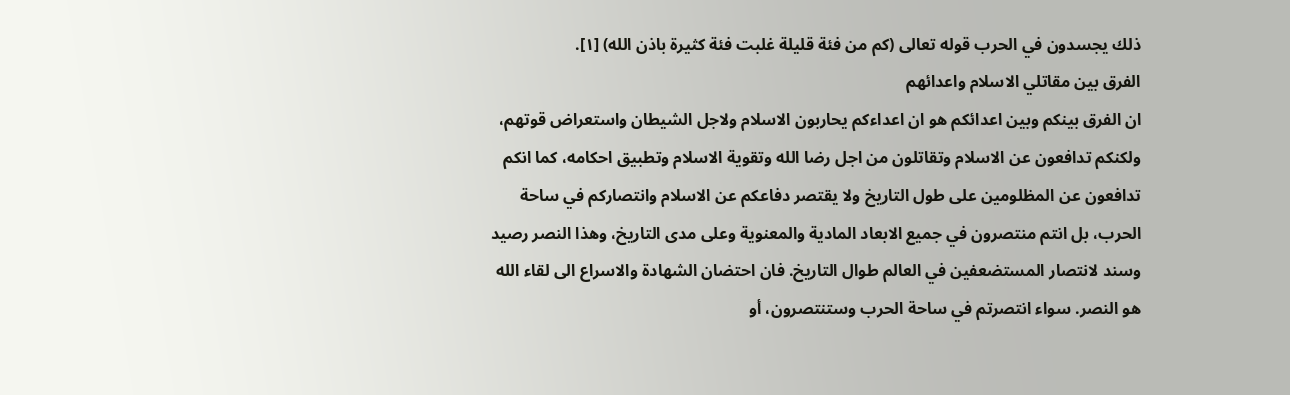ذلك يجسدون في الحرب قوله تعالى (كم من فئة قليلة غلبت فئة كثيرة باذن الله) [١].
الفرق بين مقاتلي الاسلام واعدائهم
ان الفرق بينكم وبين اعدائكم هو ان اعداءكم يحاربون الاسلام ولاجل الشيطان واستعراض قوتهم، ولكنكم تدافعون عن الاسلام وتقاتلون من اجل رضا الله وتقوية الاسلام وتطبيق احكامه، كما انكم تدافعون عن المظلومين على طول التاريخ ولا يقتصر دفاعكم عن الاسلام وانتصاركم في ساحة الحرب، بل انتم منتصرون في جميع الابعاد المادية والمعنوية وعلى مدى التاريخ، وهذا النصر رصيد وسند لانتصار المستضعفين في العالم طوال التاريخ. فان احتضان الشهادة والاسراع الى لقاء الله هو النصر. سواء انتصرتم في ساحة الحرب وستنتصرون، أو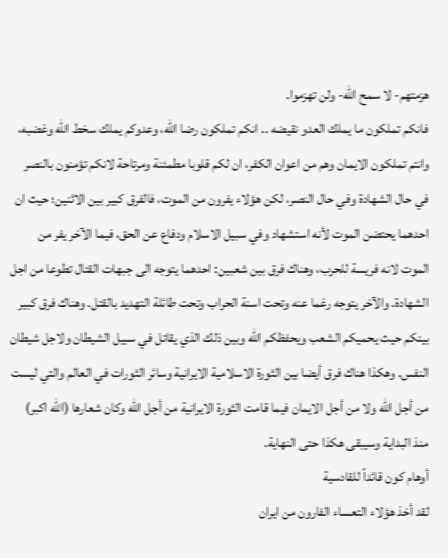هزمتهم- لا سمح الله- ولن تهزموا.
فانكم تملكون ما يملك العدو نقيضه .. انكم تملكون رضا الله، وعدوكم يملك سخط الله وغضبه، وانتم تملكون الايمان وهم من اعوان الكفر، ان لكم قلوبا مطمئنة ومرتاحة لانكم تؤمنون بالنصر في حال الشهادة وفي حال النصر، لكن هؤلاء يفرون من الموت، فالفرق كبير بين الاثنين؛ حيث ان احدهما يحتضن الموت لأنه استشهاد وفي سبيل الاسلام ودفاع عن الحق، فيما الآخر يفر من الموت لانه فريسة للحرب، وهناك فرق بين شعبين: احدهما يتوجه الى جبهات القتال تطوعا من اجل الشهادة. والآخر يتوجه رغما عنه وتحت اسنة الحراب وتحت طائلة التهديد بالقتل. وهناك فرق كبير بينكم حيث يحميكم الشعب ويحفظكم الله وبين ذلك الذي يقاتل في سبيل الشيطان ولاجل شيطان النفس. وهكذا هناك فرق أيضا بين الثورة الاسلامية الايرانية وسائر الثورات في العالم والتي ليست من أجل الله ولا من أجل الايمان فيما قامت الثورة الايرانية من أجل الله وكان شعارها (الله اكبر) منذ البداية وسيبقى هكذا حتى النهاية.
أوهام كون قائداً للقادسية
لقد أخذ هؤلاء التعساء الفارون من ايران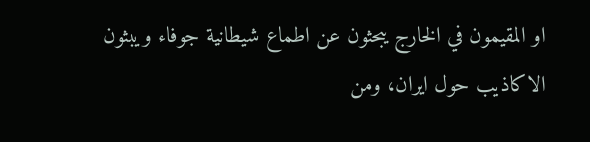او المقيمون في الخارج يبحثون عن اطماع شيطانية جوفاء ويبثون الاكاذيب حول ايران، ومن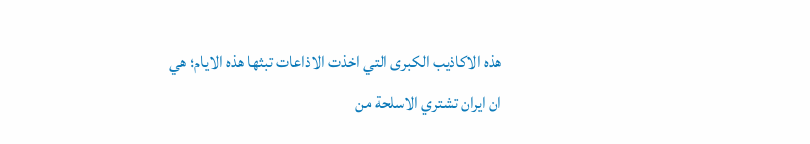هذه الاكاذيب الكبرى التي اخذت الاذاعات تبثها هذه الايام؛ هي ان ايران تشتري الاسلحة من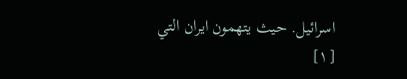اسرائيل. حيث يتهمون ايران التي
[١]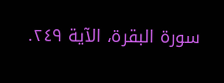سورة البقرة، الآية ٢٤٩.